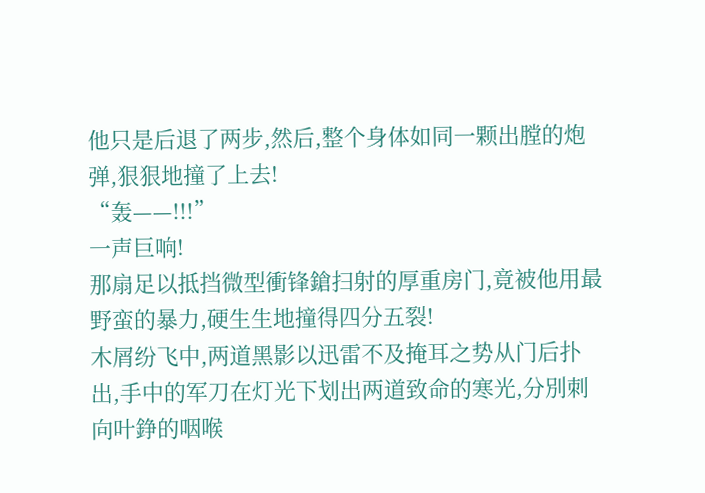他只是后退了两步,然后,整个身体如同一颗出膛的炮弹,狠狠地撞了上去!
“轰——!!!”
一声巨响!
那扇足以抵挡微型衝锋鎗扫射的厚重房门,竟被他用最野蛮的暴力,硬生生地撞得四分五裂!
木屑纷飞中,两道黑影以迅雷不及掩耳之势从门后扑出,手中的军刀在灯光下划出两道致命的寒光,分別刺向叶錚的咽喉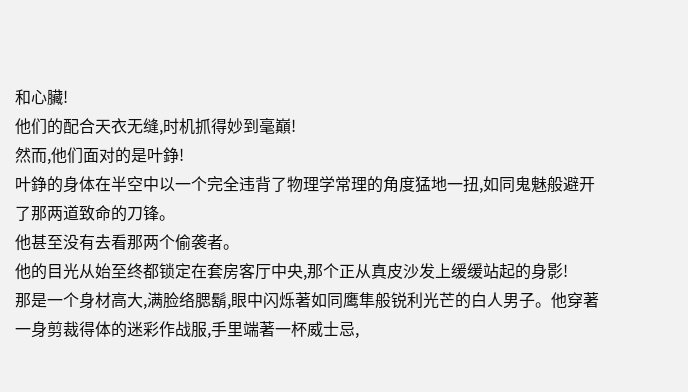和心臟!
他们的配合天衣无缝,时机抓得妙到毫巔!
然而,他们面对的是叶錚!
叶錚的身体在半空中以一个完全违背了物理学常理的角度猛地一扭,如同鬼魅般避开了那两道致命的刀锋。
他甚至没有去看那两个偷袭者。
他的目光从始至终都锁定在套房客厅中央,那个正从真皮沙发上缓缓站起的身影!
那是一个身材高大,满脸络腮鬍,眼中闪烁著如同鹰隼般锐利光芒的白人男子。他穿著一身剪裁得体的迷彩作战服,手里端著一杯威士忌,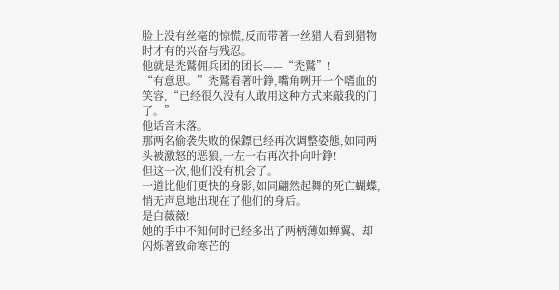脸上没有丝毫的惊慌,反而带著一丝猎人看到猎物时才有的兴奋与残忍。
他就是禿鷲佣兵团的团长——“禿鷲”!
“有意思。”禿鷲看著叶錚,嘴角咧开一个嗜血的笑容,“已经很久没有人敢用这种方式来敲我的门了。”
他话音未落。
那两名偷袭失败的保鏢已经再次调整姿態,如同两头被激怒的恶狼,一左一右再次扑向叶錚!
但这一次,他们没有机会了。
一道比他们更快的身影,如同翩然起舞的死亡蝴蝶,悄无声息地出现在了他们的身后。
是白薇薇!
她的手中不知何时已经多出了两柄薄如蝉翼、却闪烁著致命寒芒的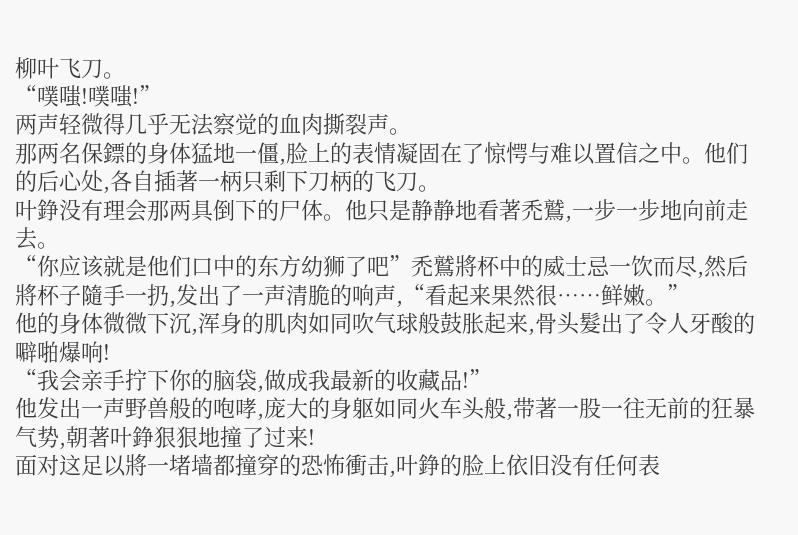柳叶飞刀。
“噗嗤!噗嗤!”
两声轻微得几乎无法察觉的血肉撕裂声。
那两名保鏢的身体猛地一僵,脸上的表情凝固在了惊愕与难以置信之中。他们的后心处,各自插著一柄只剩下刀柄的飞刀。
叶錚没有理会那两具倒下的尸体。他只是静静地看著禿鷲,一步一步地向前走去。
“你应该就是他们口中的东方幼狮了吧”禿鷲將杯中的威士忌一饮而尽,然后將杯子隨手一扔,发出了一声清脆的响声,“看起来果然很……鲜嫩。”
他的身体微微下沉,浑身的肌肉如同吹气球般鼓胀起来,骨头髮出了令人牙酸的噼啪爆响!
“我会亲手拧下你的脑袋,做成我最新的收藏品!”
他发出一声野兽般的咆哮,庞大的身躯如同火车头般,带著一股一往无前的狂暴气势,朝著叶錚狠狠地撞了过来!
面对这足以將一堵墙都撞穿的恐怖衝击,叶錚的脸上依旧没有任何表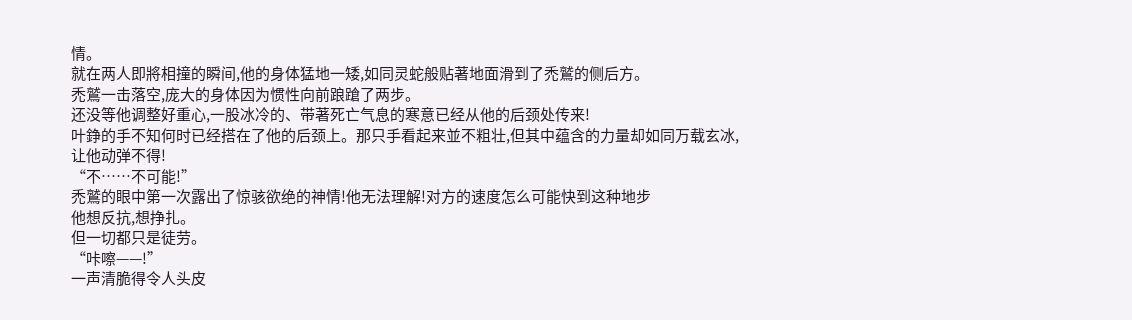情。
就在两人即將相撞的瞬间,他的身体猛地一矮,如同灵蛇般贴著地面滑到了禿鷲的侧后方。
禿鷲一击落空,庞大的身体因为惯性向前踉蹌了两步。
还没等他调整好重心,一股冰冷的、带著死亡气息的寒意已经从他的后颈处传来!
叶錚的手不知何时已经搭在了他的后颈上。那只手看起来並不粗壮,但其中蕴含的力量却如同万载玄冰,让他动弹不得!
“不……不可能!”
禿鷲的眼中第一次露出了惊骇欲绝的神情!他无法理解!对方的速度怎么可能快到这种地步
他想反抗,想挣扎。
但一切都只是徒劳。
“咔嚓——!”
一声清脆得令人头皮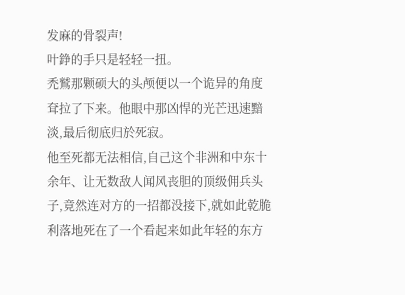发麻的骨裂声!
叶錚的手只是轻轻一扭。
禿鷲那颗硕大的头颅便以一个诡异的角度耷拉了下来。他眼中那凶悍的光芒迅速黯淡,最后彻底归於死寂。
他至死都无法相信,自己这个非洲和中东十余年、让无数敌人闻风丧胆的顶级佣兵头子,竟然连对方的一招都没接下,就如此乾脆利落地死在了一个看起来如此年轻的东方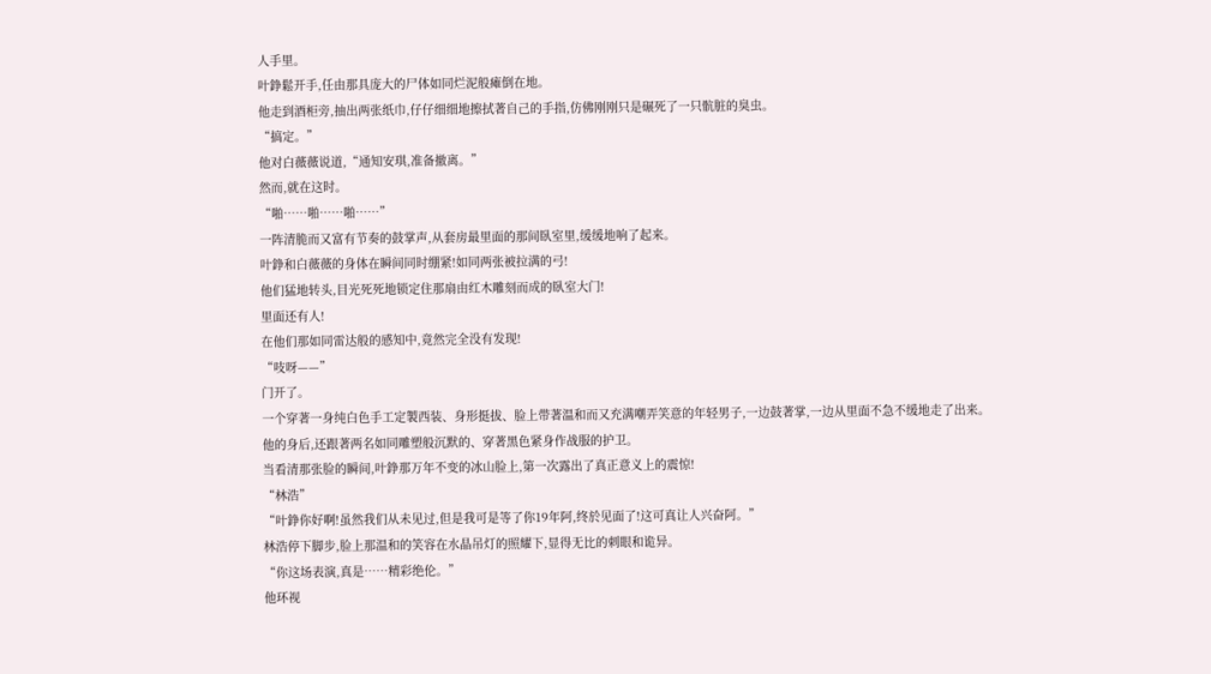人手里。
叶錚鬆开手,任由那具庞大的尸体如同烂泥般瘫倒在地。
他走到酒柜旁,抽出两张纸巾,仔仔细细地擦拭著自己的手指,仿佛刚刚只是碾死了一只骯脏的臭虫。
“搞定。”
他对白薇薇说道,“通知安琪,准备撤离。”
然而,就在这时。
“啪……啪……啪……”
一阵清脆而又富有节奏的鼓掌声,从套房最里面的那间臥室里,缓缓地响了起来。
叶錚和白薇薇的身体在瞬间同时绷紧!如同两张被拉满的弓!
他们猛地转头,目光死死地锁定住那扇由红木雕刻而成的臥室大门!
里面还有人!
在他们那如同雷达般的感知中,竟然完全没有发现!
“吱呀——”
门开了。
一个穿著一身纯白色手工定製西装、身形挺拔、脸上带著温和而又充满嘲弄笑意的年轻男子,一边鼓著掌,一边从里面不急不缓地走了出来。
他的身后,还跟著两名如同雕塑般沉默的、穿著黑色紧身作战服的护卫。
当看清那张脸的瞬间,叶錚那万年不变的冰山脸上,第一次露出了真正意义上的震惊!
“林浩”
“叶錚你好啊!虽然我们从未见过,但是我可是等了你19年阿,终於见面了!这可真让人兴奋阿。”
林浩停下脚步,脸上那温和的笑容在水晶吊灯的照耀下,显得无比的刺眼和诡异。
“你这场表演,真是……精彩绝伦。”
他环视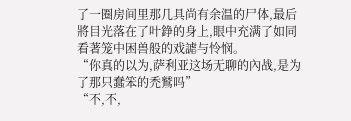了一圈房间里那几具尚有余温的尸体,最后將目光落在了叶錚的身上,眼中充满了如同看著笼中困兽般的戏謔与怜悯。
“你真的以为,萨利亚这场无聊的內战,是为了那只蠢笨的禿鷲吗”
“不,不,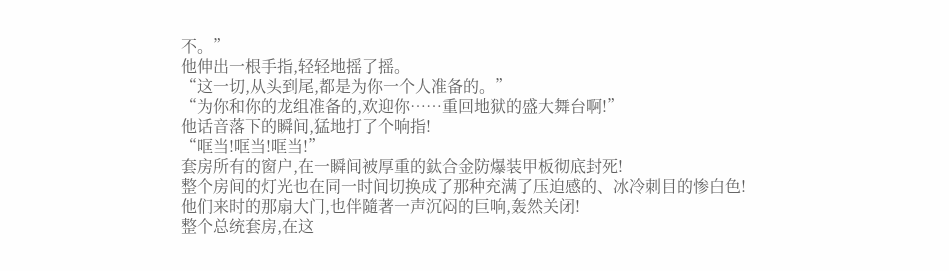不。”
他伸出一根手指,轻轻地摇了摇。
“这一切,从头到尾,都是为你一个人准备的。”
“为你和你的龙组准备的,欢迎你……重回地狱的盛大舞台啊!”
他话音落下的瞬间,猛地打了个响指!
“哐当!哐当!哐当!”
套房所有的窗户,在一瞬间被厚重的鈦合金防爆装甲板彻底封死!
整个房间的灯光也在同一时间切换成了那种充满了压迫感的、冰冷刺目的惨白色!
他们来时的那扇大门,也伴隨著一声沉闷的巨响,轰然关闭!
整个总统套房,在这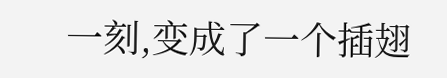一刻,变成了一个插翅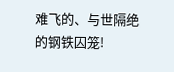难飞的、与世隔绝的钢铁囚笼!